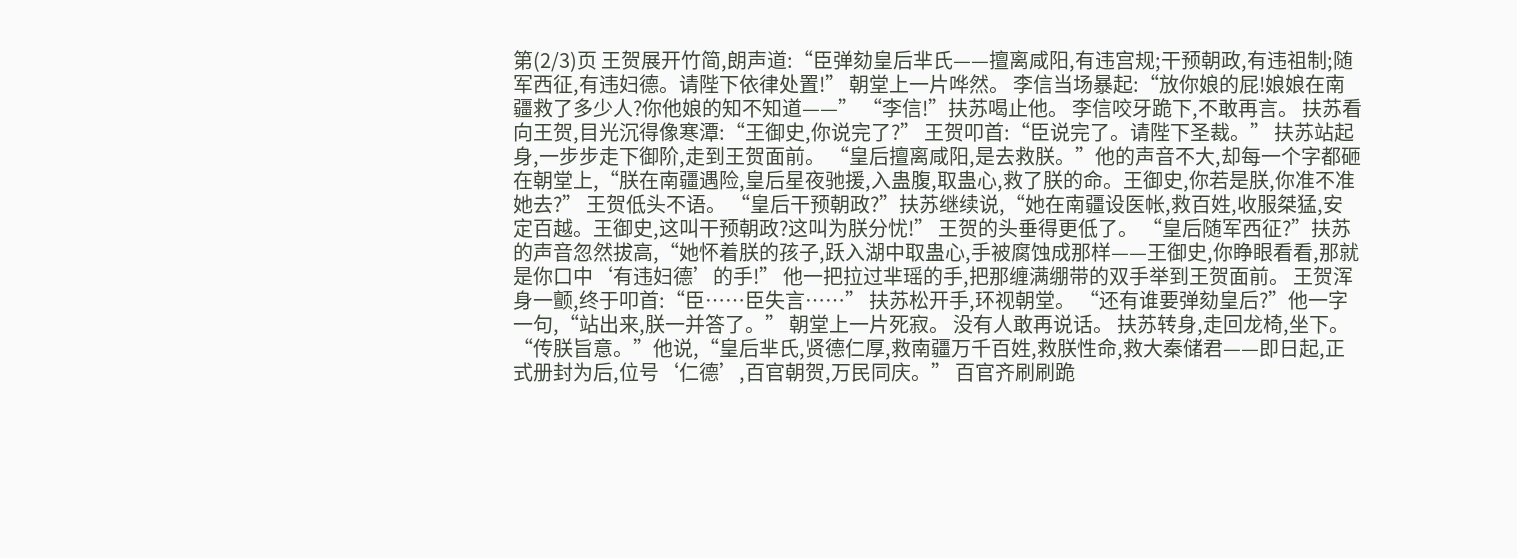第(2/3)页 王贺展开竹简,朗声道:“臣弹劾皇后芈氏——擅离咸阳,有违宫规;干预朝政,有违祖制;随军西征,有违妇德。请陛下依律处置!” 朝堂上一片哗然。 李信当场暴起:“放你娘的屁!娘娘在南疆救了多少人?你他娘的知不知道——” “李信!”扶苏喝止他。 李信咬牙跪下,不敢再言。 扶苏看向王贺,目光沉得像寒潭:“王御史,你说完了?” 王贺叩首:“臣说完了。请陛下圣裁。” 扶苏站起身,一步步走下御阶,走到王贺面前。 “皇后擅离咸阳,是去救朕。”他的声音不大,却每一个字都砸在朝堂上,“朕在南疆遇险,皇后星夜驰援,入蛊腹,取蛊心,救了朕的命。王御史,你若是朕,你准不准她去?” 王贺低头不语。 “皇后干预朝政?”扶苏继续说,“她在南疆设医帐,救百姓,收服桀猛,安定百越。王御史,这叫干预朝政?这叫为朕分忧!” 王贺的头垂得更低了。 “皇后随军西征?”扶苏的声音忽然拔高,“她怀着朕的孩子,跃入湖中取蛊心,手被腐蚀成那样——王御史,你睁眼看看,那就是你口中‘有违妇德’的手!” 他一把拉过芈瑶的手,把那缠满绷带的双手举到王贺面前。 王贺浑身一颤,终于叩首:“臣……臣失言……” 扶苏松开手,环视朝堂。 “还有谁要弹劾皇后?”他一字一句,“站出来,朕一并答了。” 朝堂上一片死寂。 没有人敢再说话。 扶苏转身,走回龙椅,坐下。 “传朕旨意。”他说,“皇后芈氏,贤德仁厚,救南疆万千百姓,救朕性命,救大秦储君——即日起,正式册封为后,位号‘仁德’,百官朝贺,万民同庆。” 百官齐刷刷跪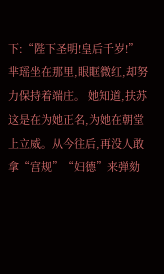下:“陛下圣明!皇后千岁!” 芈瑶坐在那里,眼眶微红,却努力保持着端庄。 她知道,扶苏这是在为她正名,为她在朝堂上立威。从今往后,再没人敢拿“宫规”“妇德”来弹劾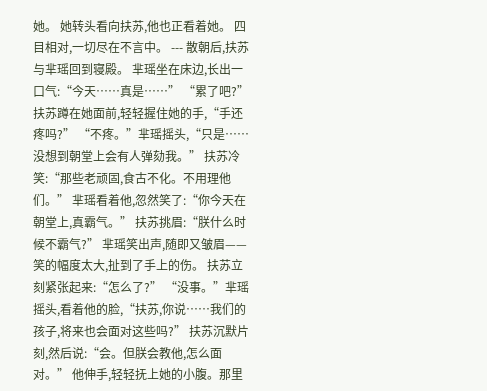她。 她转头看向扶苏,他也正看着她。 四目相对,一切尽在不言中。 --- 散朝后,扶苏与芈瑶回到寝殿。 芈瑶坐在床边,长出一口气:“今天……真是……” “累了吧?”扶苏蹲在她面前,轻轻握住她的手,“手还疼吗?” “不疼。”芈瑶摇头,“只是……没想到朝堂上会有人弹劾我。” 扶苏冷笑:“那些老顽固,食古不化。不用理他们。” 芈瑶看着他,忽然笑了:“你今天在朝堂上,真霸气。” 扶苏挑眉:“朕什么时候不霸气?” 芈瑶笑出声,随即又皱眉——笑的幅度太大,扯到了手上的伤。 扶苏立刻紧张起来:“怎么了?” “没事。”芈瑶摇头,看着他的脸,“扶苏,你说……我们的孩子,将来也会面对这些吗?” 扶苏沉默片刻,然后说:“会。但朕会教他,怎么面对。” 他伸手,轻轻抚上她的小腹。那里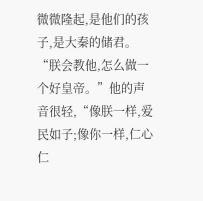微微隆起,是他们的孩子,是大秦的储君。 “朕会教他,怎么做一个好皇帝。”他的声音很轻,“像朕一样,爱民如子;像你一样,仁心仁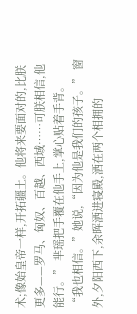术;像始皇帝一样,开拓疆土。他将来要面对的,比朕更多——罗马、匈奴、百越、西域……可朕相信,他能行。” 芈瑶把手覆在他手上,掌心贴着手背。 “我也相信。”她说,“因为他是我们的孩子。” 窗外,夕阳西下,余晖洒进寝殿,洒在两个相拥的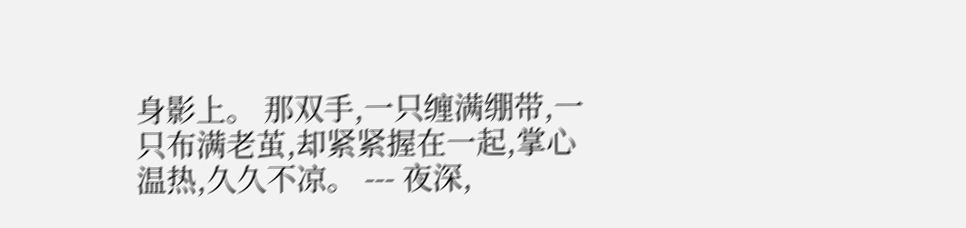身影上。 那双手,一只缠满绷带,一只布满老茧,却紧紧握在一起,掌心温热,久久不凉。 --- 夜深,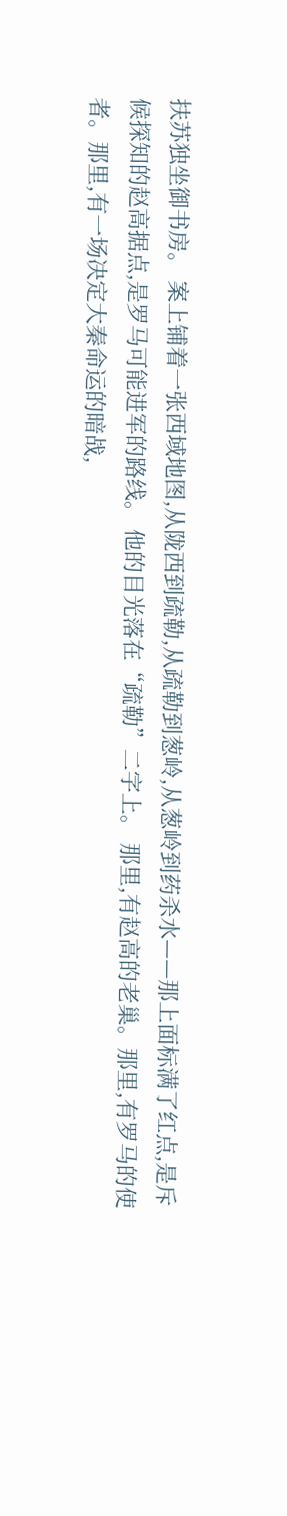扶苏独坐御书房。 案上铺着一张西域地图,从陇西到疏勒,从疏勒到葱岭,从葱岭到药杀水——那上面标满了红点,是斥候探知的赵高据点,是罗马可能进军的路线。 他的目光落在“疏勒”二字上。 那里,有赵高的老巢。那里,有罗马的使者。那里,有一场决定大秦命运的暗战,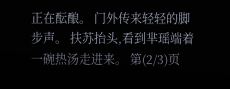正在酝酿。 门外传来轻轻的脚步声。 扶苏抬头,看到芈瑶端着一碗热汤走进来。 第(2/3)页